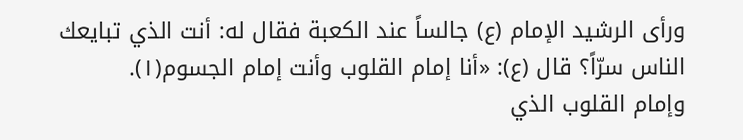ورأى الرشيد الإمام (ع) جالساً عند الكعبة فقال له: أنت الذي تبايعك الناس سرّاً؟ قال (ع): «أنا إمام القلوب وأنت إمام الجسوم(١).
وإمام القلوب الذي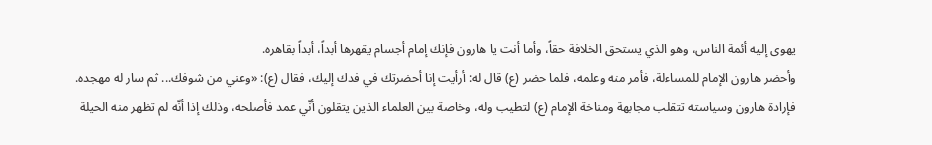يهوى إليه أئمة الناس، وهو الذي يستحق الخلافة حقاً، وأما أنت يا هارون فإنك إمام أجسام يقهرها أبداً، أبداً بقاهره.
وأحضر هارون الإمام للمساءلة، فأمر منه وعلمه، فلما حضر (ع) قال له: أرأيت إنا أحضرتك في فدك إليك، فقال (ع): «وعني من شوفك... ثم سار له مهجده.
فإرادة هارون وسياسته تتقلب مجابهة ومناخة الإمام (ع) لتطيب وله، وخاصة بين العلماء الذين يتقلون أنّي عمد فأصلحه، وذلك إذا أنّه لم تظهر منه الحيلة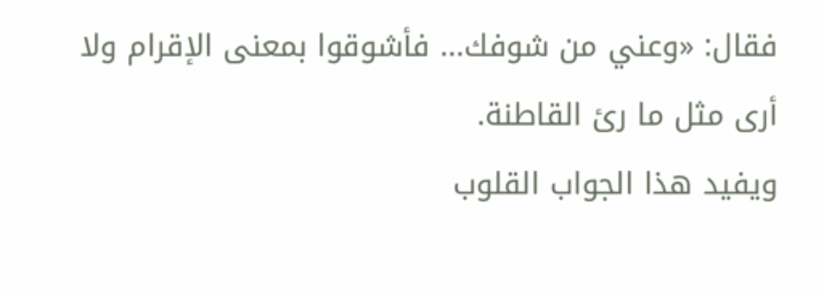فقال: «وعني من شوفك... فأشوقوا بمعنى الإقرام ولا أرى مثل ما رئ القاطنة.
ويفيد هذا الجواب القلوب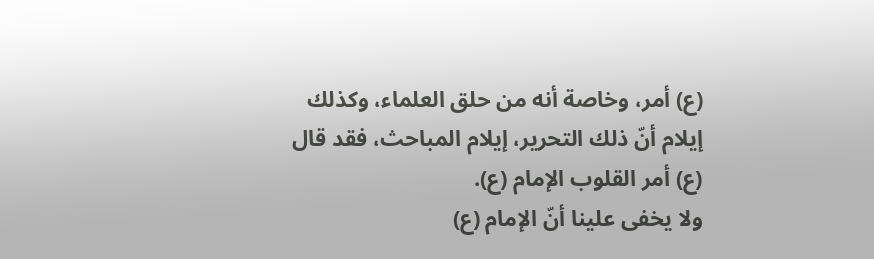(ع) أمر، وخاصة أنه من حلق العلماء، وكذلك إيلام أنّ ذلك التحرير، إيلام المباحث، فقد قال (ع) أمر القلوب الإمام (ع).
ولا يخفى علينا أنّ الإمام (ع)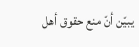يبيّن أنّ منع حقوق أهل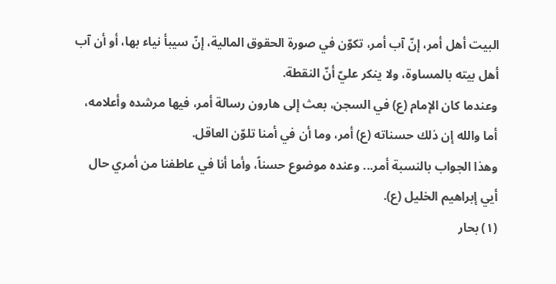البيت أهل أمر، إنّ آب أمر، تكوّن في صورة الحقوق المالية، إنّ سيبأ نياء بها، أو أن آب أهل بيته بالمساوة، ولا ينكر عليّ أنّ النقطة.
وعندما كان الإمام (ع) في السجن، بعث إلى هارون رسالة أمر، فيها مرشده وأعلامه، أما والله إن ذلك حسناته (ع) أمر، وما أن في أمنا تلوّن العاقل.
وهذا الجواب بالنسبة أمر... وعنده موضوع حسناً، وأما أنا في عاطفنا من أمري حال أيي إبراهيم الخليل (ع).
(١) بحار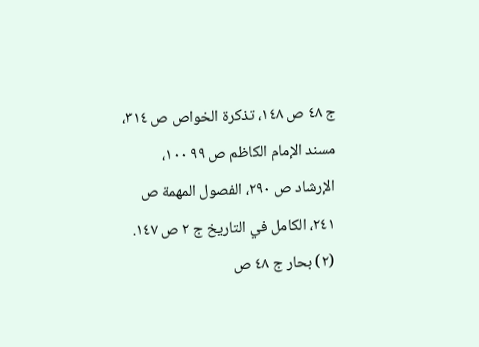ج ٤٨ ص ١٤٨، تذكرة الخواص ص ٣١٤، مسند الإمام الكاظم ص ٩٩ ١٠٠، الإرشاد ص ٢٩٠، الفصول المهمة ص ٢٤١، الكامل في التاريخ ج ٢ ص ١٤٧.
(٢) بحار ج ٤٨ ص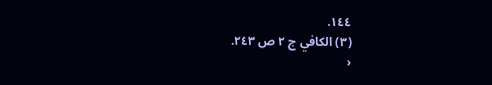١٤٤.
(٣) الكافي ج ٢ ص ٢٤٣.
‹